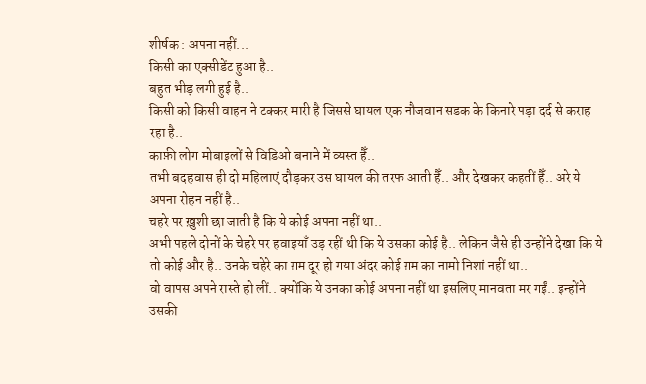शीर्षक : अपना नहीं...
किसी का एक्सीडेंट हुआ है..
बहुत भीड़ लगी हुई है..
किसी को किसी वाहन ने टक्कर मारी है जिससे घायल एक नौजवान सडक के किनारे पड़ा दर्द से कराह रहा है..
काफ़ी लोग मोबाइलों से विडिओ बनाने में व्यस्त हैँ..
तभी बदहवास ही दो महिलाएं दौड़कर उस घायल की तरफ आती हैँ.. और देखकर कहतीं हैँ.. अरे ये अपना रोहन नहीं है..
चहरे पर ख़ुशी छा जाती है कि ये कोई अपना नहीं था..
अभी पहले दोनों के चेहरे पर हवाइयाँ उड़ रहीं थी कि ये उसका कोई है.. लेकिन जैसे ही उन्होंने देखा कि ये तो कोई और है.. उनके चहेरे का ग़म दूर हो गया अंदर कोई ग़म का नामो निशां नहीं था..
वो वापस अपने रास्ते हो लीं.. क्योंकि ये उनका कोई अपना नहीं था इसलिए मानवता मर गईं.. इन्होंने उसकी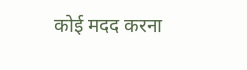कोई मदद करना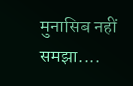मुनासिब नहीं समझा....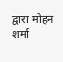द्वारा मोहन शर्मा